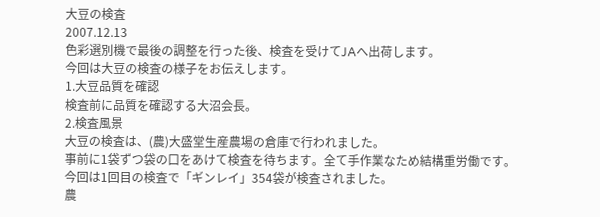大豆の検査
2007.12.13
色彩選別機で最後の調整を行った後、検査を受けてJAへ出荷します。
今回は大豆の検査の様子をお伝えします。
1.大豆品質を確認
検査前に品質を確認する大沼会長。
2.検査風景
大豆の検査は、(農)大盛堂生産農場の倉庫で行われました。
事前に1袋ずつ袋の口をあけて検査を待ちます。全て手作業なため結構重労働です。
今回は1回目の検査で「ギンレイ」354袋が検査されました。
農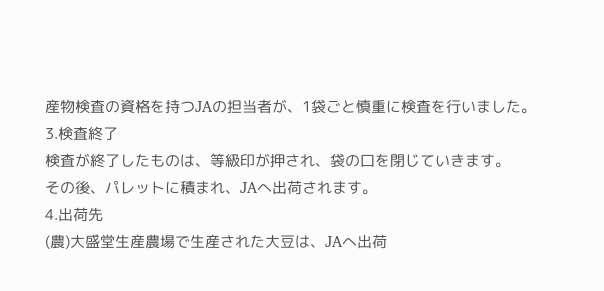産物検査の資格を持つJAの担当者が、1袋ごと慎重に検査を行いました。
3.検査終了
検査が終了したものは、等級印が押され、袋の口を閉じていきます。
その後、パレットに積まれ、JAへ出荷されます。
4.出荷先
(農)大盛堂生産農場で生産された大豆は、JAへ出荷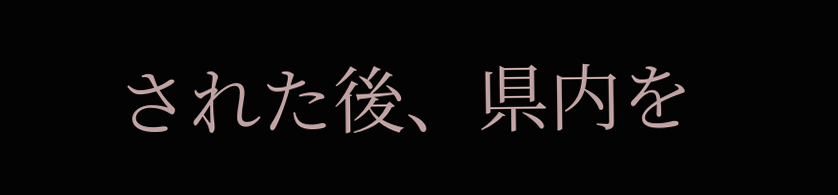された後、県内を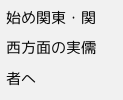始め関東・関西方面の実儒者へ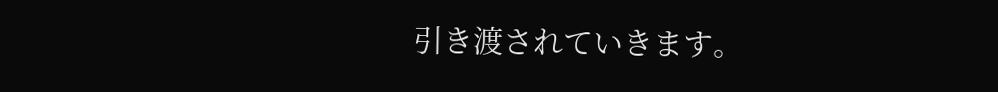引き渡されていきます。